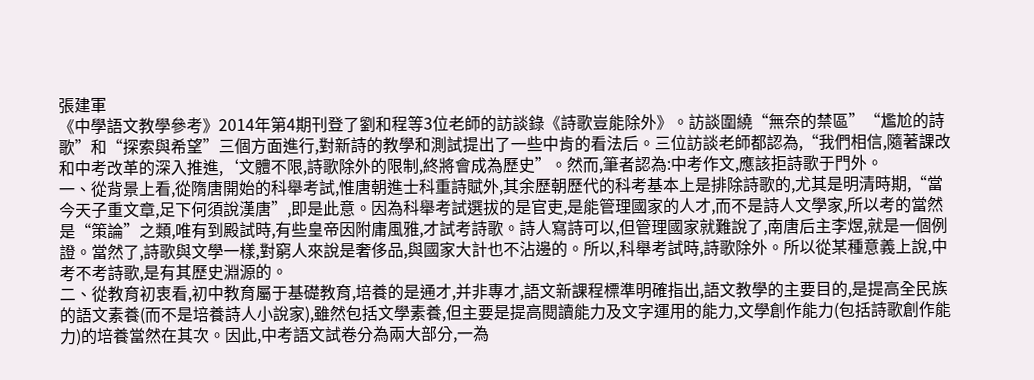張建軍
《中學語文教學參考》2014年第4期刊登了劉和程等3位老師的訪談錄《詩歌豈能除外》。訪談圍繞“無奈的禁區”“尷尬的詩歌”和“探索與希望”三個方面進行,對新詩的教學和測試提出了一些中肯的看法后。三位訪談老師都認為,“我們相信,隨著課改和中考改革的深入推進,‘文體不限,詩歌除外的限制,終將會成為歷史”。然而,筆者認為:中考作文,應該拒詩歌于門外。
一、從背景上看,從隋唐開始的科舉考試,惟唐朝進士科重詩賦外,其余歷朝歷代的科考基本上是排除詩歌的,尤其是明清時期,“當今天子重文章,足下何須說漢唐”,即是此意。因為科舉考試選拔的是官吏,是能管理國家的人才,而不是詩人文學家,所以考的當然是“策論”之類,唯有到殿試時,有些皇帝因附庸風雅,才試考詩歌。詩人寫詩可以,但管理國家就難說了,南唐后主李煜,就是一個例證。當然了,詩歌與文學一樣,對窮人來說是奢侈品,與國家大計也不沾邊的。所以,科舉考試時,詩歌除外。所以從某種意義上說,中考不考詩歌,是有其歷史淵源的。
二、從教育初衷看,初中教育屬于基礎教育,培養的是通才,并非專才,語文新課程標準明確指出,語文教學的主要目的,是提高全民族的語文素養(而不是培養詩人小說家),雖然包括文學素養,但主要是提高閱讀能力及文字運用的能力,文學創作能力(包括詩歌創作能力)的培養當然在其次。因此,中考語文試卷分為兩大部分,一為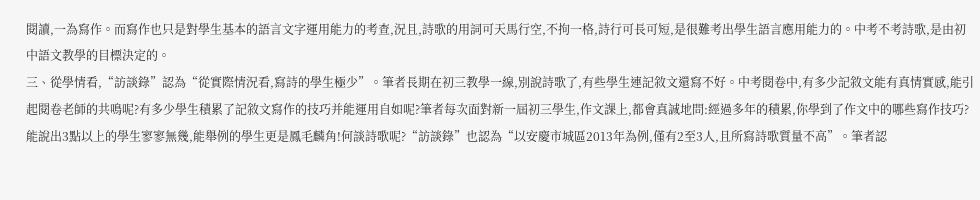閱讀,一為寫作。而寫作也只是對學生基本的語言文字運用能力的考查,況且,詩歌的用詞可天馬行空,不拘一格,詩行可長可短,是很難考出學生語言應用能力的。中考不考詩歌,是由初中語文教學的目標決定的。
三、從學情看,“訪談錄”認為“從實際情況看,寫詩的學生極少”。筆者長期在初三教學一線,別說詩歌了,有些學生連記敘文還寫不好。中考閱卷中,有多少記敘文能有真情實感,能引起閱卷老師的共鳴呢?有多少學生積累了記敘文寫作的技巧并能運用自如呢?筆者每次面對新一屆初三學生,作文課上,都會真誠地問:經過多年的積累,你學到了作文中的哪些寫作技巧?能說出3點以上的學生寥寥無幾,能舉例的學生更是鳳毛麟角!何談詩歌呢?“訪談錄”也認為“以安慶市城區2013年為例,僅有2至3人,且所寫詩歌質量不高”。筆者認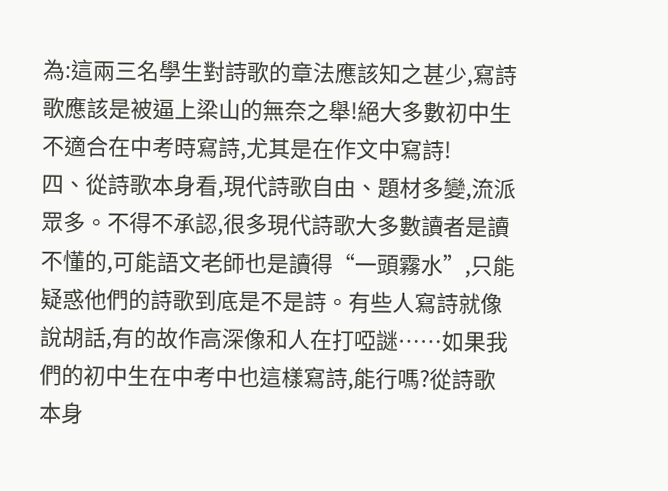為:這兩三名學生對詩歌的章法應該知之甚少,寫詩歌應該是被逼上梁山的無奈之舉!絕大多數初中生不適合在中考時寫詩,尤其是在作文中寫詩!
四、從詩歌本身看,現代詩歌自由、題材多變,流派眾多。不得不承認,很多現代詩歌大多數讀者是讀不懂的,可能語文老師也是讀得“一頭霧水”,只能疑惑他們的詩歌到底是不是詩。有些人寫詩就像說胡話,有的故作高深像和人在打啞謎……如果我們的初中生在中考中也這樣寫詩,能行嗎?從詩歌本身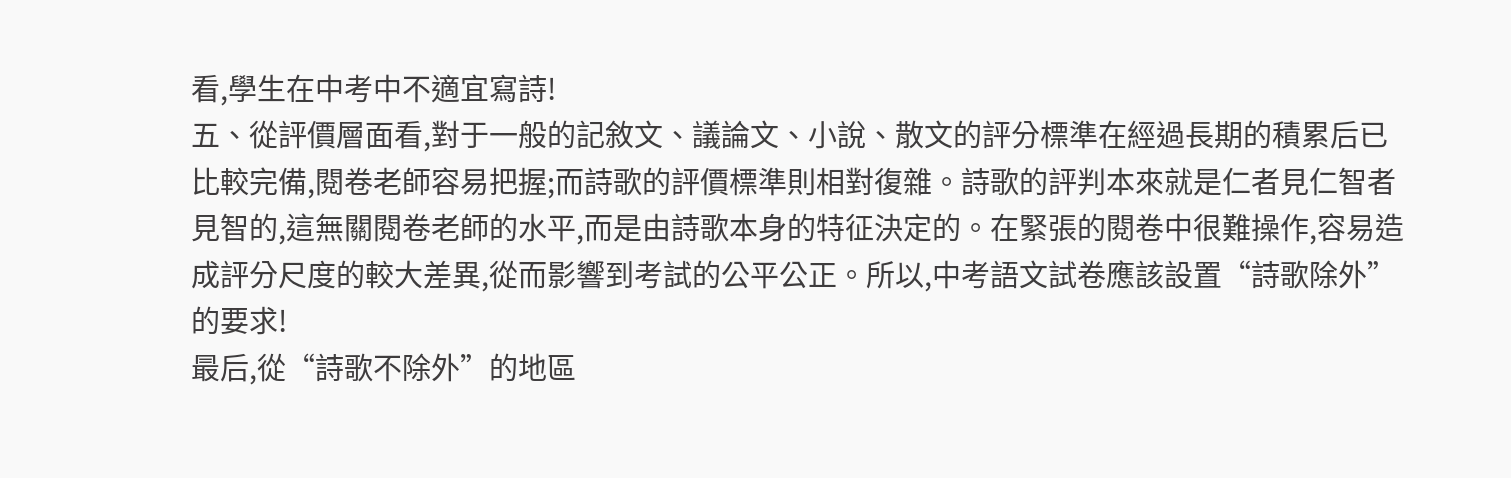看,學生在中考中不適宜寫詩!
五、從評價層面看,對于一般的記敘文、議論文、小說、散文的評分標準在經過長期的積累后已比較完備,閱卷老師容易把握;而詩歌的評價標準則相對復雜。詩歌的評判本來就是仁者見仁智者見智的,這無關閱卷老師的水平,而是由詩歌本身的特征決定的。在緊張的閱卷中很難操作,容易造成評分尺度的較大差異,從而影響到考試的公平公正。所以,中考語文試卷應該設置“詩歌除外”的要求!
最后,從“詩歌不除外”的地區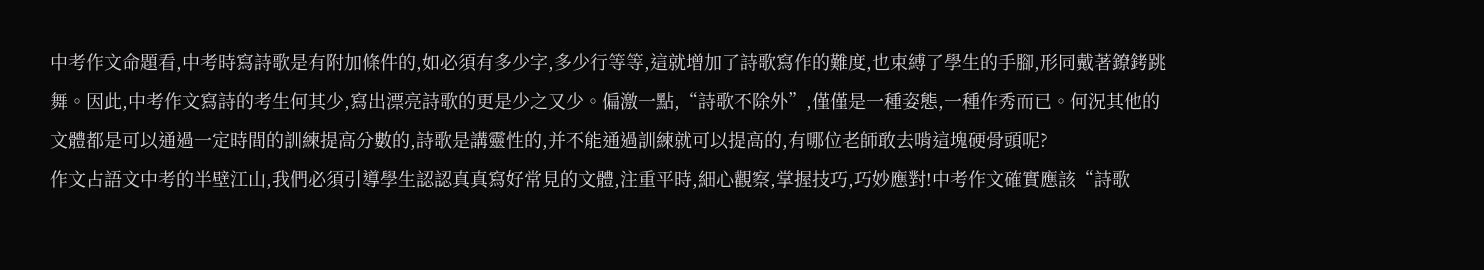中考作文命題看,中考時寫詩歌是有附加條件的,如必須有多少字,多少行等等,這就增加了詩歌寫作的難度,也束縛了學生的手腳,形同戴著鐐銬跳舞。因此,中考作文寫詩的考生何其少,寫出漂亮詩歌的更是少之又少。偏激一點,“詩歌不除外”,僅僅是一種姿態,一種作秀而已。何況其他的文體都是可以通過一定時間的訓練提高分數的,詩歌是講靈性的,并不能通過訓練就可以提高的,有哪位老師敢去啃這塊硬骨頭呢?
作文占語文中考的半壁江山,我們必須引導學生認認真真寫好常見的文體,注重平時,細心觀察,掌握技巧,巧妙應對!中考作文確實應該“詩歌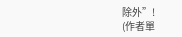除外”!
(作者單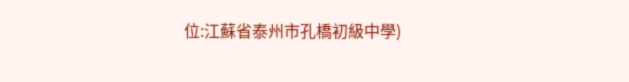位:江蘇省泰州市孔橋初級中學)